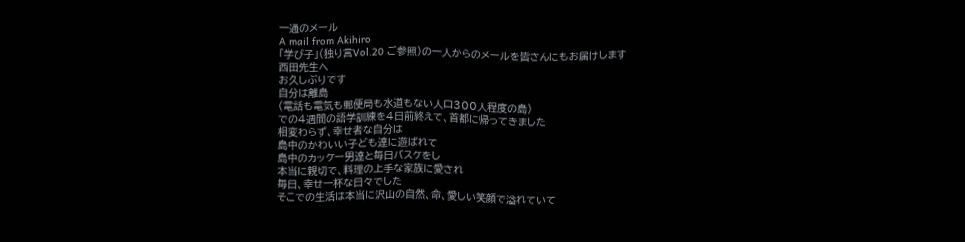一通のメール
A mail from Akihiro
「学び子」(独り言Vol.20 ご参照)の一人からのメールを皆さんにもお届けします
西田先生へ
お久しぶりです
自分は離島
(電話も電気も郵便局も水道もない人口300人程度の島)
での4週間の語学訓練を4日前終えて、首都に帰ってきました
相変わらず、幸せ者な自分は
島中のかわいい子ども達に遊ばれて
島中のカッケー男達と毎日バスケをし
本当に親切で、料理の上手な家族に愛され
毎日、幸せ一杯な日々でした
そこでの生活は本当に沢山の自然、命、愛しい笑顔で溢れていて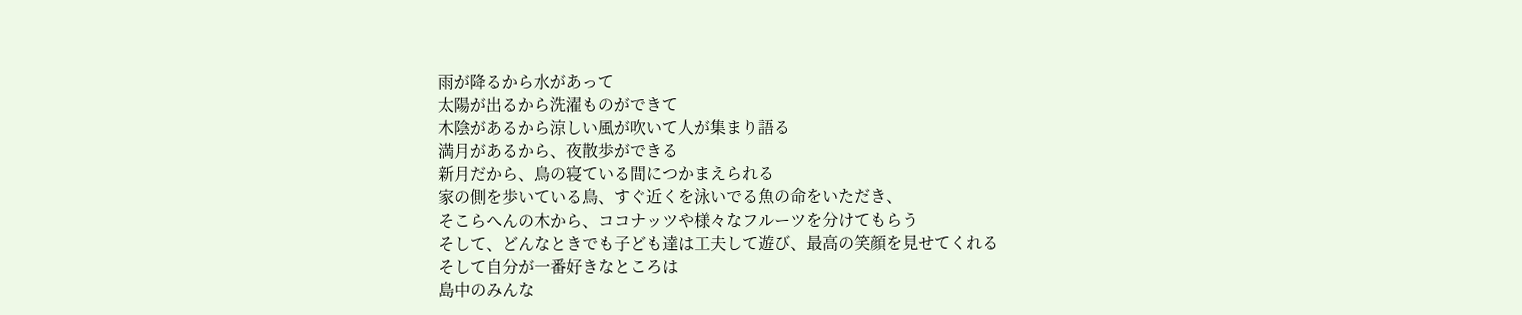雨が降るから水があって
太陽が出るから洗濯ものができて
木陰があるから涼しい風が吹いて人が集まり語る
満月があるから、夜散歩ができる
新月だから、鳥の寝ている間につかまえられる
家の側を歩いている鳥、すぐ近くを泳いでる魚の命をいただき、
そこらへんの木から、ココナッツや様々なフルーツを分けてもらう
そして、どんなときでも子ども達は工夫して遊び、最高の笑顔を見せてくれる
そして自分が一番好きなところは
島中のみんな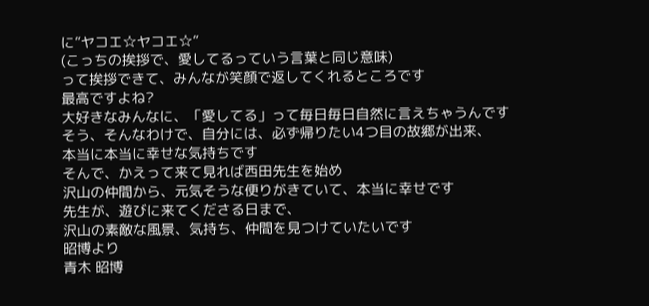に”ヤコエ☆ヤコエ☆”
(こっちの挨拶で、愛してるっていう言葉と同じ意味)
って挨拶できて、みんなが笑顔で返してくれるところです
最高ですよね?
大好きなみんなに、「愛してる」って毎日毎日自然に言えちゃうんです
そう、そんなわけで、自分には、必ず帰りたい4つ目の故郷が出来、
本当に本当に幸せな気持ちです
そんで、かえって来て見れば西田先生を始め
沢山の仲間から、元気そうな便りがきていて、本当に幸せです
先生が、遊びに来てくださる日まで、
沢山の素敵な風景、気持ち、仲間を見つけていたいです
昭博より
青木 昭博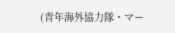(青年海外協力隊・マー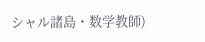シャル諸島・数学教師)